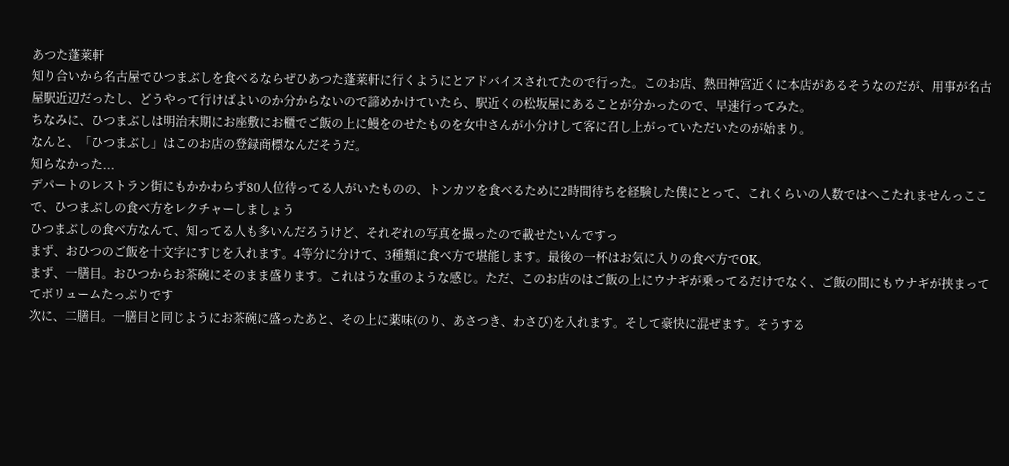あつた蓬莱軒
知り合いから名古屋でひつまぶしを食べるならぜひあつた蓬莱軒に行くようにとアドバイスされてたので行った。このお店、熱田神宮近くに本店があるそうなのだが、用事が名古屋駅近辺だったし、どうやって行けばよいのか分からないので諦めかけていたら、駅近くの松坂屋にあることが分かったので、早速行ってみた。
ちなみに、ひつまぶしは明治末期にお座敷にお櫃でご飯の上に鰻をのせたものを女中さんが小分けして客に召し上がっていただいたのが始まり。
なんと、「ひつまぶし」はこのお店の登録商標なんだそうだ。
知らなかった...
デパートのレストラン街にもかかわらず80人位待ってる人がいたものの、トンカツを食べるために2時間待ちを経験した僕にとって、これくらいの人数ではへこたれませんっここで、ひつまぶしの食べ方をレクチャーしましょう
ひつまぶしの食べ方なんて、知ってる人も多いんだろうけど、それぞれの写真を撮ったので載せたいんですっ
まず、おひつのご飯を十文字にすじを入れます。4等分に分けて、3種類に食べ方で堪能します。最後の一杯はお気に入りの食べ方でOK。
まず、一膳目。おひつからお茶碗にそのまま盛ります。これはうな重のような感じ。ただ、このお店のはご飯の上にウナギが乗ってるだけでなく、ご飯の間にもウナギが挟まっててボリュームたっぷりです
次に、二膳目。一膳目と同じようにお茶碗に盛ったあと、その上に薬味(のり、あさつき、わさび)を入れます。そして豪快に混ぜます。そうする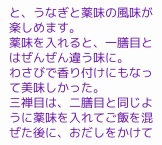と、うなぎと薬味の風味が楽しめます。
薬味を入れると、一膳目とはぜんぜん違う味に。
わさびで香り付けにもなって美味しかった。
三禅目は、二膳目と同じように薬味を入れてご飯を混ぜた後に、おだしをかけて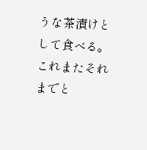うな茶漬けとして食べる。これまたそれまでと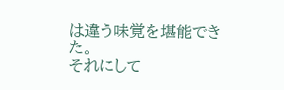は違う味覚を堪能できた。
それにして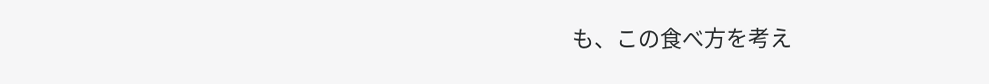も、この食べ方を考え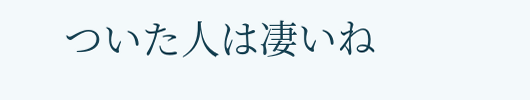ついた人は凄いね